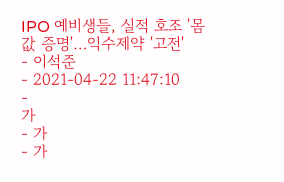IPO 예비생들, 실적 호조 '몸값 증명'…익수제약 '고전'
- 이석준
- 2021-04-22 11:47:10
-
가
- 가
- 가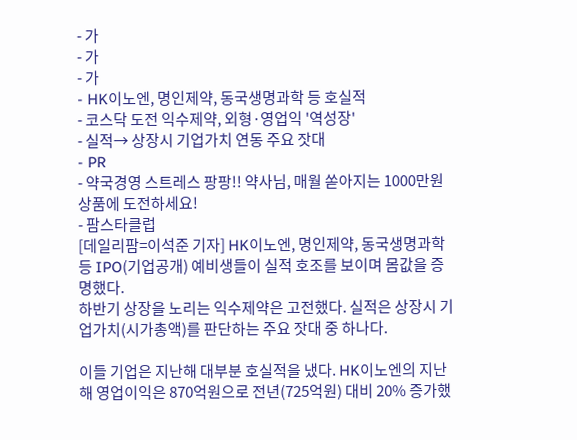- 가
- 가
- 가
- HK이노엔, 명인제약, 동국생명과학 등 호실적
- 코스닥 도전 익수제약, 외형·영업익 '역성장'
- 실적→ 상장시 기업가치 연동 주요 잣대
- PR
- 약국경영 스트레스 팡팡!! 약사님, 매월 쏟아지는 1000만원 상품에 도전하세요!
- 팜스타클럽
[데일리팜=이석준 기자] HK이노엔, 명인제약, 동국생명과학 등 IPO(기업공개) 예비생들이 실적 호조를 보이며 몸값을 증명했다.
하반기 상장을 노리는 익수제약은 고전했다. 실적은 상장시 기업가치(시가총액)를 판단하는 주요 잣대 중 하나다.

이들 기업은 지난해 대부분 호실적을 냈다. HK이노엔의 지난해 영업이익은 870억원으로 전년(725억원) 대비 20% 증가했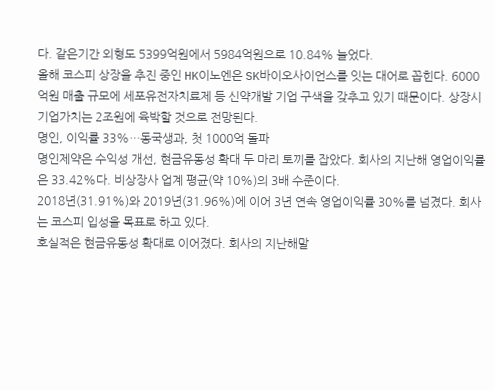다. 같은기간 외형도 5399억원에서 5984억원으로 10.84% 늘었다.
올해 코스피 상장을 추진 중인 HK이노엔은 SK바이오사이언스를 잇는 대어로 꼽힌다. 6000억원 매출 규모에 세포유전자치료제 등 신약개발 기업 구색을 갖추고 있기 때문이다. 상장시 기업가치는 2조원에 육박할 것으로 전망된다.
명인, 이익률 33%…동국생과, 첫 1000억 돌파
명인제약은 수익성 개선, 현금유동성 확대 두 마리 토끼를 잡았다. 회사의 지난해 영업이익률은 33.42%다. 비상장사 업계 평균(약 10%)의 3배 수준이다.
2018년(31.91%)와 2019년(31.96%)에 이어 3년 연속 영업이익률 30%를 넘겼다. 회사는 코스피 입성을 목표로 하고 있다.
호실적은 현금유동성 확대로 이어졌다. 회사의 지난해말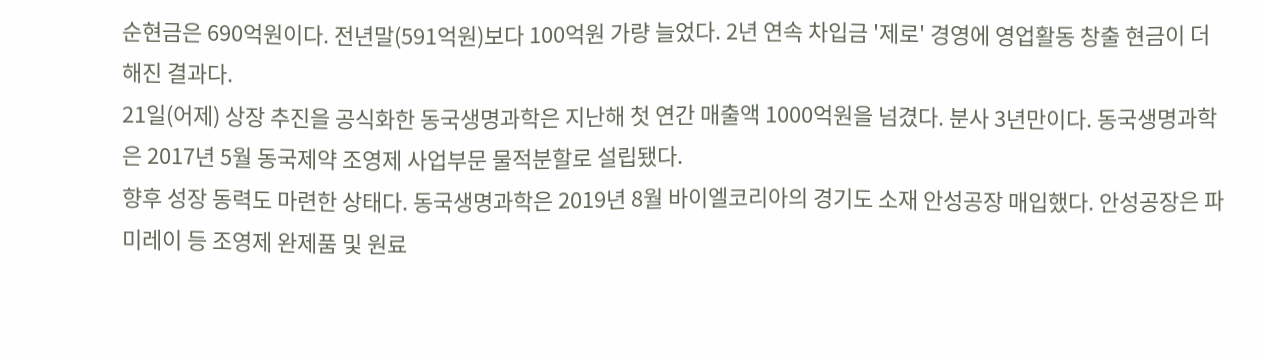순현금은 690억원이다. 전년말(591억원)보다 100억원 가량 늘었다. 2년 연속 차입금 '제로' 경영에 영업활동 창출 현금이 더해진 결과다.
21일(어제) 상장 추진을 공식화한 동국생명과학은 지난해 첫 연간 매출액 1000억원을 넘겼다. 분사 3년만이다. 동국생명과학은 2017년 5월 동국제약 조영제 사업부문 물적분할로 설립됐다.
향후 성장 동력도 마련한 상태다. 동국생명과학은 2019년 8월 바이엘코리아의 경기도 소재 안성공장 매입했다. 안성공장은 파미레이 등 조영제 완제품 및 원료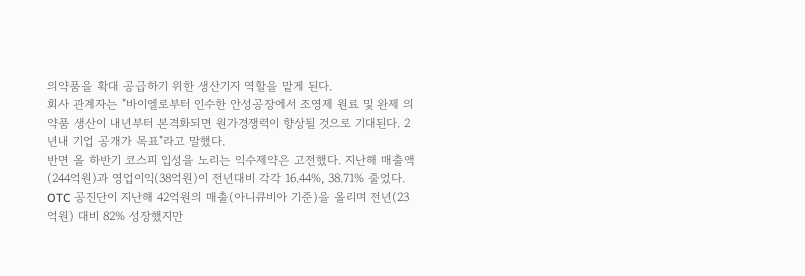의약품을 확대 공급하기 위한 생산기지 역할을 맡게 된다.
회사 관계자는 "바이엘로부터 인수한 안성공장에서 조영제 원료 및 완제 의약품 생산이 내년부터 본격화되면 원가경쟁력이 향상될 것으로 기대된다. 2년내 기업 공개가 목표"라고 말했다.
반면 올 하반기 코스피 입성을 노리는 익수제약은 고전했다. 지난해 매출액(244억원)과 영업이익(38억원)이 전년대비 각각 16.44%, 38.71% 줄었다.
OTC 공진단이 지난해 42억원의 매출(아니큐비아 기준)을 올리며 전년(23억원) 대비 82% 성장했지만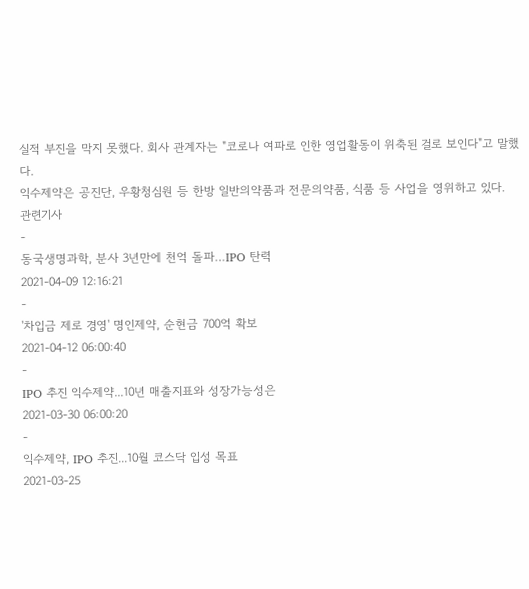실적 부진을 막지 못했다. 회사 관계자는 "코로나 여파로 인한 영업활동이 위축된 걸로 보인다"고 말했다.
익수제약은 공진단, 우황청심원 등 한방 일반의약품과 전문의약품, 식품 등 사업을 영위하고 있다.
관련기사
-
동국생명과학, 분사 3년만에 천억 돌파…IPO 탄력
2021-04-09 12:16:21
-
'차입금 제로 경영' 명인제약, 순현금 700억 확보
2021-04-12 06:00:40
-
IPO 추진 익수제약...10년 매출지표와 성장가능성은
2021-03-30 06:00:20
-
익수제약, IPO 추진...10월 코스닥 입성 목표
2021-03-25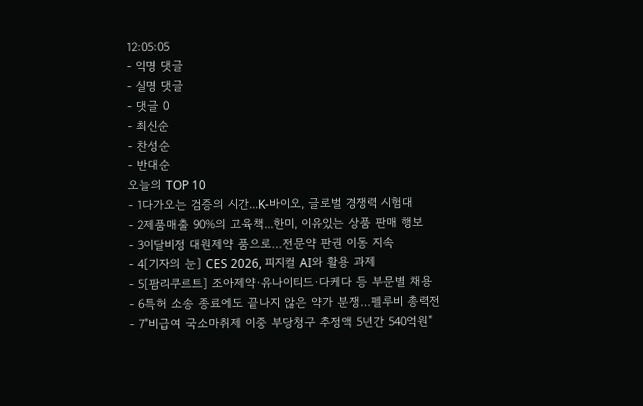12:05:05
- 익명 댓글
- 실명 댓글
- 댓글 0
- 최신순
- 찬성순
- 반대순
오늘의 TOP 10
- 1다가오는 검증의 시간...K-바이오, 글로벌 경쟁력 시험대
- 2제품매출 90%의 고육책...한미, 이유있는 상품 판매 행보
- 3이달비정 대원제약 품으로…전문약 판권 이동 지속
- 4[기자의 눈] CES 2026, 피지컬 AI와 활용 과제
- 5[팜리쿠르트] 조아제약·유나이티드·다케다 등 부문별 채용
- 6특허 소송 종료에도 끝나지 않은 약가 분쟁…펠루비 총력전
- 7"비급여 국소마취제 이중 부당청구 추정액 5년간 540억원"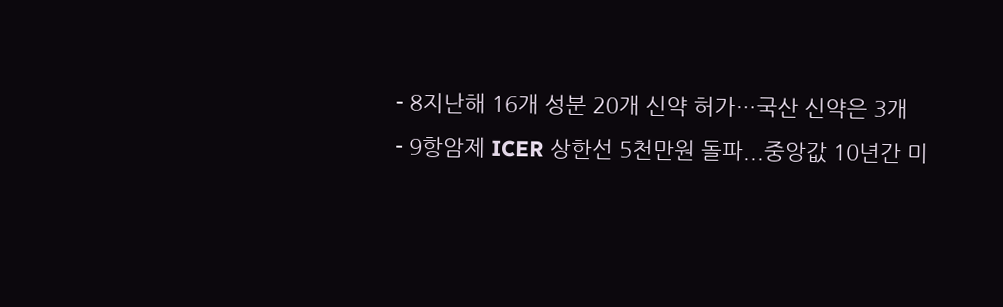- 8지난해 16개 성분 20개 신약 허가…국산 신약은 3개
- 9항암제 ICER 상한선 5천만원 돌파...중앙값 10년간 미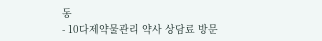동
- 10다제약물관리 약사 상담료 방문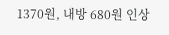1370원, 내방 680원 인상